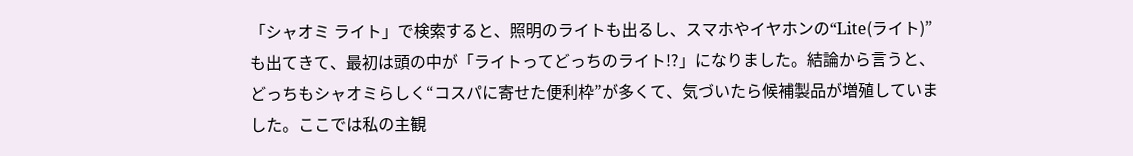「シャオミ ライト」で検索すると、照明のライトも出るし、スマホやイヤホンの“Lite(ライト)”も出てきて、最初は頭の中が「ライトってどっちのライト!?」になりました。結論から言うと、どっちもシャオミらしく“コスパに寄せた便利枠”が多くて、気づいたら候補製品が増殖していました。ここでは私の主観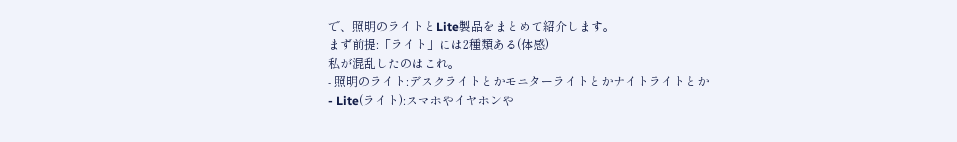で、照明のライトとLite製品をまとめて紹介します。
まず前提:「ライト」には2種類ある(体感)
私が混乱したのはこれ。
- 照明のライト:デスクライトとかモニターライトとかナイトライトとか
- Lite(ライト):スマホやイヤホンや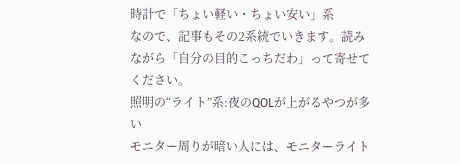時計で「ちょい軽い・ちょい安い」系
なので、記事もその2系統でいきます。読みながら「自分の目的こっちだわ」って寄せてください。
照明の“ライト”系:夜のQOLが上がるやつが多い
モニター周りが暗い人には、モニターライト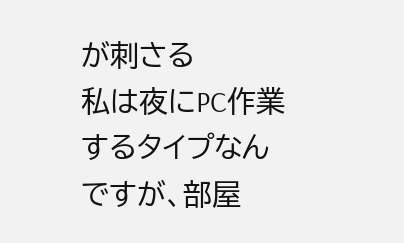が刺さる
私は夜にPC作業するタイプなんですが、部屋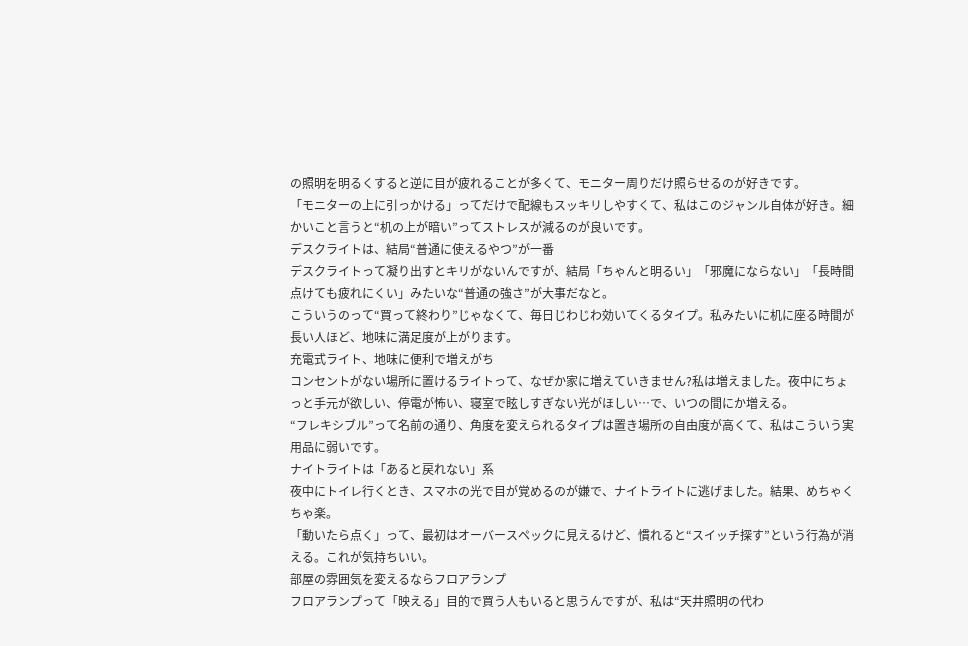の照明を明るくすると逆に目が疲れることが多くて、モニター周りだけ照らせるのが好きです。
「モニターの上に引っかける」ってだけで配線もスッキリしやすくて、私はこのジャンル自体が好き。細かいこと言うと“机の上が暗い”ってストレスが減るのが良いです。
デスクライトは、結局“普通に使えるやつ”が一番
デスクライトって凝り出すとキリがないんですが、結局「ちゃんと明るい」「邪魔にならない」「長時間点けても疲れにくい」みたいな“普通の強さ”が大事だなと。
こういうのって“買って終わり”じゃなくて、毎日じわじわ効いてくるタイプ。私みたいに机に座る時間が長い人ほど、地味に満足度が上がります。
充電式ライト、地味に便利で増えがち
コンセントがない場所に置けるライトって、なぜか家に増えていきません?私は増えました。夜中にちょっと手元が欲しい、停電が怖い、寝室で眩しすぎない光がほしい…で、いつの間にか増える。
“フレキシブル”って名前の通り、角度を変えられるタイプは置き場所の自由度が高くて、私はこういう実用品に弱いです。
ナイトライトは「あると戻れない」系
夜中にトイレ行くとき、スマホの光で目が覚めるのが嫌で、ナイトライトに逃げました。結果、めちゃくちゃ楽。
「動いたら点く」って、最初はオーバースペックに見えるけど、慣れると“スイッチ探す”という行為が消える。これが気持ちいい。
部屋の雰囲気を変えるならフロアランプ
フロアランプって「映える」目的で買う人もいると思うんですが、私は“天井照明の代わ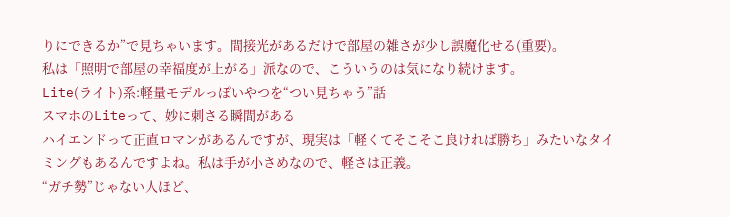りにできるか”で見ちゃいます。間接光があるだけで部屋の雑さが少し誤魔化せる(重要)。
私は「照明で部屋の幸福度が上がる」派なので、こういうのは気になり続けます。
Lite(ライト)系:軽量モデルっぽいやつを“つい見ちゃう”話
スマホのLiteって、妙に刺さる瞬間がある
ハイエンドって正直ロマンがあるんですが、現実は「軽くてそこそこ良ければ勝ち」みたいなタイミングもあるんですよね。私は手が小さめなので、軽さは正義。
“ガチ勢”じゃない人ほど、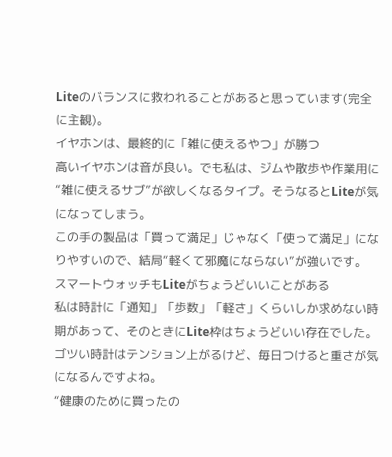Liteのバランスに救われることがあると思っています(完全に主観)。
イヤホンは、最終的に「雑に使えるやつ」が勝つ
高いイヤホンは音が良い。でも私は、ジムや散歩や作業用に“雑に使えるサブ”が欲しくなるタイプ。そうなるとLiteが気になってしまう。
この手の製品は「買って満足」じゃなく「使って満足」になりやすいので、結局“軽くて邪魔にならない”が強いです。
スマートウォッチもLiteがちょうどいいことがある
私は時計に「通知」「歩数」「軽さ」くらいしか求めない時期があって、そのときにLite枠はちょうどいい存在でした。ゴツい時計はテンション上がるけど、毎日つけると重さが気になるんですよね。
“健康のために買ったの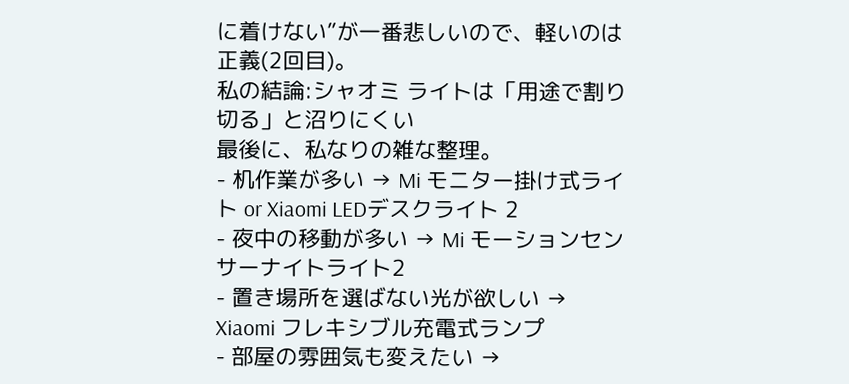に着けない”が一番悲しいので、軽いのは正義(2回目)。
私の結論:シャオミ ライトは「用途で割り切る」と沼りにくい
最後に、私なりの雑な整理。
- 机作業が多い → Mi モニター掛け式ライト or Xiaomi LEDデスクライト 2
- 夜中の移動が多い → Mi モーションセンサーナイトライト2
- 置き場所を選ばない光が欲しい → Xiaomi フレキシブル充電式ランプ
- 部屋の雰囲気も変えたい →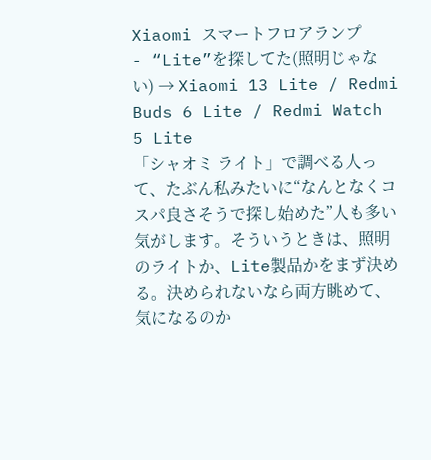Xiaomi スマートフロアランプ
- “Lite”を探してた(照明じゃない) → Xiaomi 13 Lite / Redmi Buds 6 Lite / Redmi Watch 5 Lite
「シャオミ ライト」で調べる人って、たぶん私みたいに“なんとなくコスパ良さそうで探し始めた”人も多い気がします。そういうときは、照明のライトか、Lite製品かをまず決める。決められないなら両方眺めて、気になるのか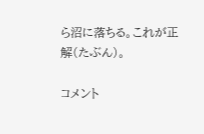ら沼に落ちる。これが正解(たぶん)。

コメント